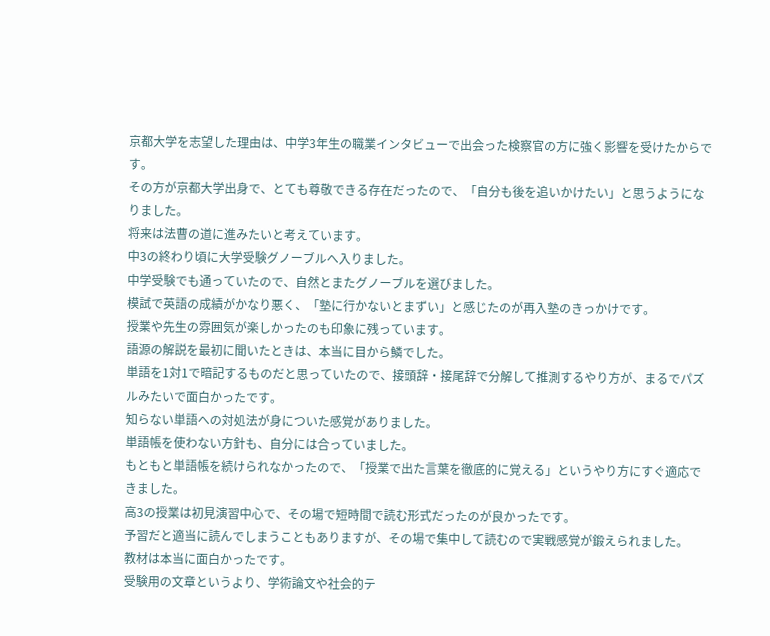京都大学を志望した理由は、中学3年生の職業インタビューで出会った検察官の方に強く影響を受けたからです。
その方が京都大学出身で、とても尊敬できる存在だったので、「自分も後を追いかけたい」と思うようになりました。
将来は法曹の道に進みたいと考えています。
中3の終わり頃に大学受験グノーブルへ入りました。
中学受験でも通っていたので、自然とまたグノーブルを選びました。
模試で英語の成績がかなり悪く、「塾に行かないとまずい」と感じたのが再入塾のきっかけです。
授業や先生の雰囲気が楽しかったのも印象に残っています。
語源の解説を最初に聞いたときは、本当に目から鱗でした。
単語を1対1で暗記するものだと思っていたので、接頭辞・接尾辞で分解して推測するやり方が、まるでパズルみたいで面白かったです。
知らない単語への対処法が身についた感覚がありました。
単語帳を使わない方針も、自分には合っていました。
もともと単語帳を続けられなかったので、「授業で出た言葉を徹底的に覚える」というやり方にすぐ適応できました。
高3の授業は初見演習中心で、その場で短時間で読む形式だったのが良かったです。
予習だと適当に読んでしまうこともありますが、その場で集中して読むので実戦感覚が鍛えられました。
教材は本当に面白かったです。
受験用の文章というより、学術論文や社会的テ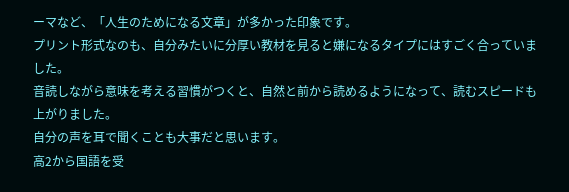ーマなど、「人生のためになる文章」が多かった印象です。
プリント形式なのも、自分みたいに分厚い教材を見ると嫌になるタイプにはすごく合っていました。
音読しながら意味を考える習慣がつくと、自然と前から読めるようになって、読むスピードも上がりました。
自分の声を耳で聞くことも大事だと思います。
高2から国語を受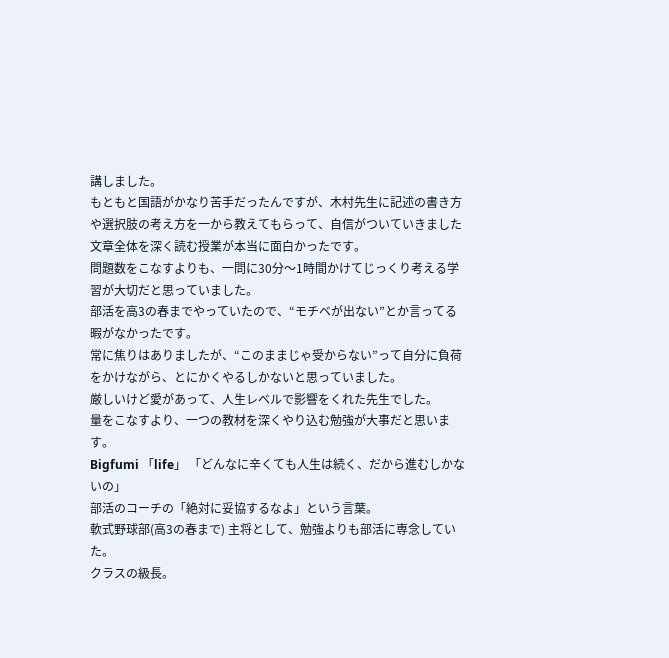講しました。
もともと国語がかなり苦手だったんですが、木村先生に記述の書き方や選択肢の考え方を一から教えてもらって、自信がついていきました
文章全体を深く読む授業が本当に面白かったです。
問題数をこなすよりも、一問に30分〜1時間かけてじっくり考える学習が大切だと思っていました。
部活を高3の春までやっていたので、“モチベが出ない”とか言ってる暇がなかったです。
常に焦りはありましたが、“このままじゃ受からない”って自分に負荷をかけながら、とにかくやるしかないと思っていました。
厳しいけど愛があって、人生レベルで影響をくれた先生でした。
量をこなすより、一つの教材を深くやり込む勉強が大事だと思います。
Bigfumi 「life」 「どんなに辛くても人生は続く、だから進むしかないの」
部活のコーチの「絶対に妥協するなよ」という言葉。
軟式野球部(高3の春まで) 主将として、勉強よりも部活に専念していた。
クラスの級長。